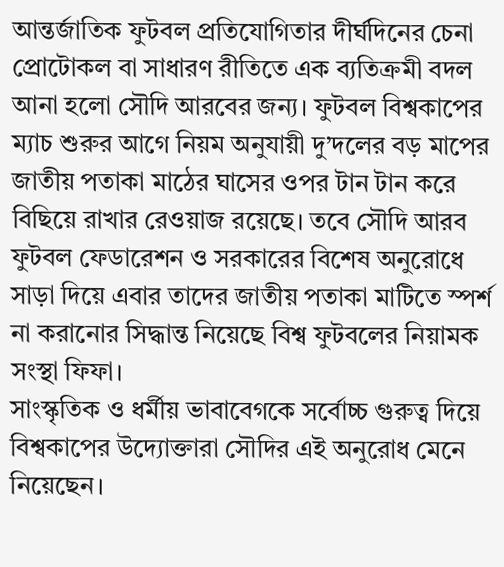আন্তর্জাতিক ফুটবল প্রতিযোগিতার দীর্ঘদিনের চেনা প্রোটোকল বা সাধারণ রীতিতে এক ব্যতিক্রমী বদল আনা হলো সৌদি আরবের জন্য। ফুটবল বিশ্বকাপের ম্যাচ শুরুর আগে নিয়ম অনুযায়ী দু’দলের বড় মাপের জাতীয় পতাকা মাঠের ঘাসের ওপর টান টান করে বিছিয়ে রাখার রেওয়াজ রয়েছে। তবে সৌদি আরব ফুটবল ফেডারেশন ও সরকারের বিশেষ অনুরোধে সাড়া দিয়ে এবার তাদের জাতীয় পতাকা মাটিতে স্পর্শ না করানোর সিদ্ধান্ত নিয়েছে বিশ্ব ফুটবলের নিয়ামক সংস্থা ফিফা।
সাংস্কৃতিক ও ধর্মীয় ভাবাবেগকে সর্বোচ্চ গুরুত্ব দিয়ে বিশ্বকাপের উদ্যোক্তারা সৌদির এই অনুরোধ মেনে নিয়েছেন।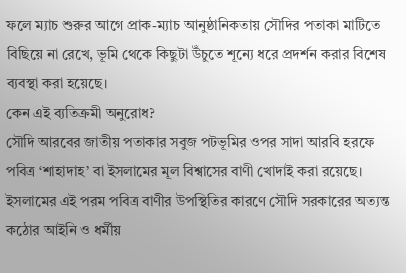ফলে ম্যাচ শুরুর আগে প্রাক-ম্যাচ আনুষ্ঠানিকতায় সৌদির পতাকা মাটিতে বিছিয়ে না রেখে, ভূমি থেকে কিছুটা উঁচুতে শূন্যে ধরে প্রদর্শন করার বিশেষ ব্যবস্থা করা হয়েছে।
কেন এই ব্যতিক্রমী অনুরোধ?
সৌদি আরবের জাতীয় পতাকার সবুজ পটভূমির ওপর সাদা আরবি হরফে পবিত্র ‘শাহাদাহ’ বা ইসলামের মূল বিশ্বাসের বাণী খোদাই করা রয়েছে। ইসলামের এই পরম পবিত্র বাণীর উপস্থিতির কারণে সৌদি সরকারের অত্যন্ত কঠোর আইনি ও ধর্মীয়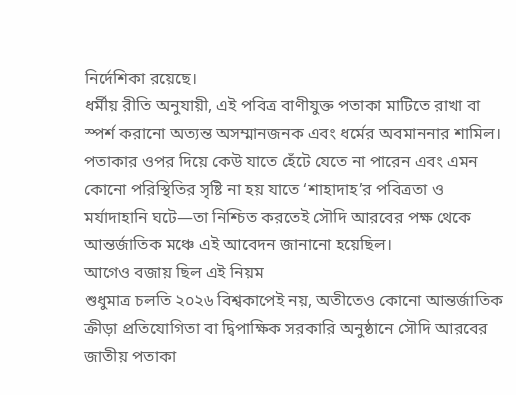নির্দেশিকা রয়েছে।
ধর্মীয় রীতি অনুযায়ী, এই পবিত্র বাণীযুক্ত পতাকা মাটিতে রাখা বা স্পর্শ করানো অত্যন্ত অসম্মানজনক এবং ধর্মের অবমাননার শামিল। পতাকার ওপর দিয়ে কেউ যাতে হেঁটে যেতে না পারেন এবং এমন কোনো পরিস্থিতির সৃষ্টি না হয় যাতে ‘শাহাদাহ’র পবিত্রতা ও মর্যাদাহানি ঘটে—তা নিশ্চিত করতেই সৌদি আরবের পক্ষ থেকে আন্তর্জাতিক মঞ্চে এই আবেদন জানানো হয়েছিল।
আগেও বজায় ছিল এই নিয়ম
শুধুমাত্র চলতি ২০২৬ বিশ্বকাপেই নয়, অতীতেও কোনো আন্তর্জাতিক ক্রীড়া প্রতিযোগিতা বা দ্বিপাক্ষিক সরকারি অনুষ্ঠানে সৌদি আরবের জাতীয় পতাকা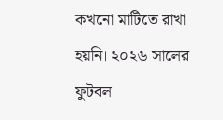কখনো মাটিতে রাখা হয়নি। ২০২৬ সালের ফুটবল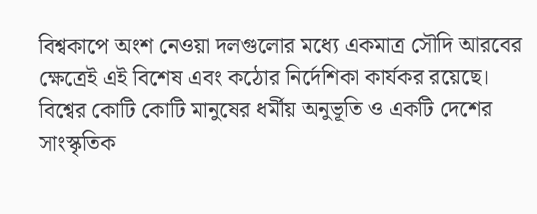বিশ্বকাপে অংশ নেওয়া দলগুলোর মধ্যে একমাত্র সৌদি আরবের ক্ষেত্রেই এই বিশেষ এবং কঠোর নির্দেশিকা কার্যকর রয়েছে।
বিশ্বের কোটি কোটি মানুষের ধর্মীয় অনুভূতি ও একটি দেশের সাংস্কৃতিক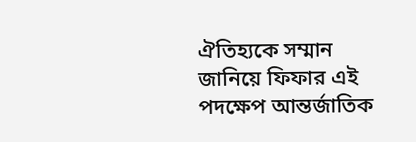ঐতিহ্যকে সম্মান জানিয়ে ফিফার এই পদক্ষেপ আন্তর্জাতিক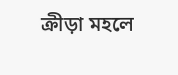ক্রীড়া মহলে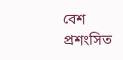বেশ প্রশংসিত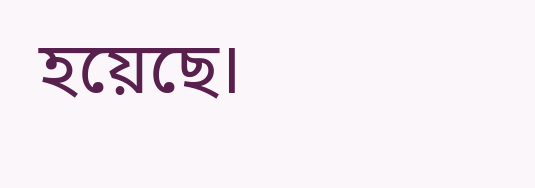হয়েছে।